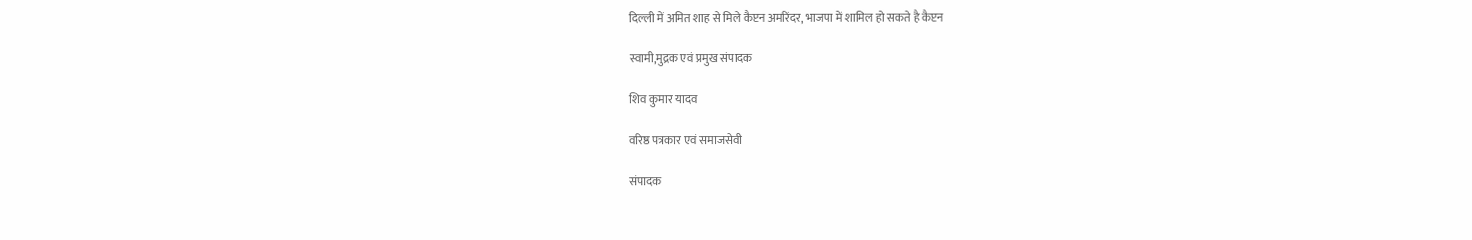दिल्ली में अमित शाह से मिले कैप्टन अमरिंदर, भाजपा में शामिल हो सकते है कैप्टन

स्वामी,मुद्रक एवं प्रमुख संपादक

शिव कुमार यादव

वरिष्ठ पत्रकार एवं समाजसेवी

संपादक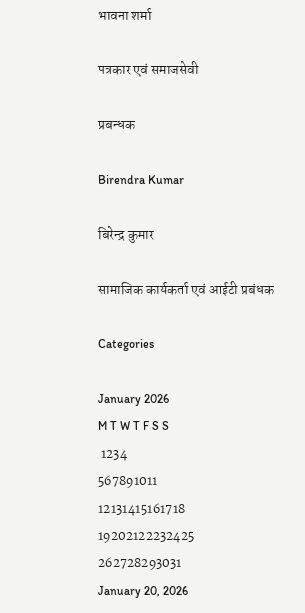भावना शर्मा

पत्रकार एवं समाजसेवी

प्रबन्धक

Birendra Kumar

बिरेन्द्र कुमार

सामाजिक कार्यकर्ता एवं आईटी प्रबंधक

Categories

January 2026
M T W T F S S
 1234
567891011
12131415161718
19202122232425
262728293031
January 20, 2026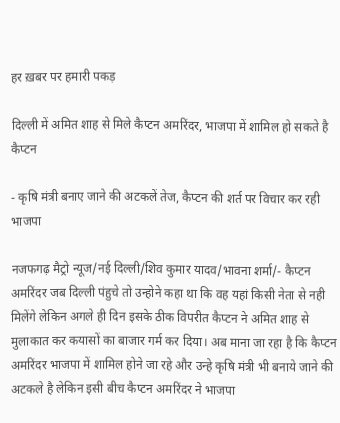हर ख़बर पर हमारी पकड़

दिल्ली में अमित शाह से मिले कैप्टन अमरिंदर, भाजपा में शामिल हो सकते है कैप्टन

- कृषि मंत्री बनाए जाने की अटकलें तेज, कैप्टन की शर्त पर विचार कर रही भाजपा

नजफगढ़ मैट्रो न्यूज/नई दिल्ली/शिव कुमार यादव/भावना शर्मा/- कैप्टन अमरिंदर जब दिल्ली पंहुचे तो उन्होने कहा था कि वह यहां किसी नेता से नही मिलेंगे लेकिन अगले ही दिन इसके ठीक विपरीत कैप्टन ने अमित शाह से मुलाकात कर कयासों का बाजार गर्म कर दिया। अब माना जा रहा है कि कैप्टन अमरिंदर भाजपा में शामिल होने जा रहे और उन्हे कृषि मंत्री भी बनाये जाने की अटकले है लेकिन इसी बीच कैप्टन अमरिंदर ने भाजपा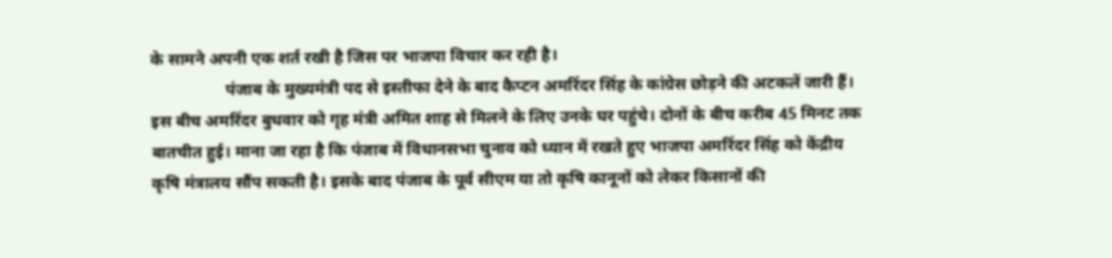के सामने अपनी एक शर्त रखी है जिस पर भाजपा विचार कर रही है।
                  पंजाब के मुख्यमंत्री पद से इस्तीफा देने के बाद कैप्टन अमरिंदर सिंह के कांग्रेस छोड़ने की अटकलें जारी हैं। इस बीच अमरिंदर बुधवार को गृह मंत्री अमित शाह से मिलने के लिए उनके घर पहुंचे। दोनों के बीच करीब 45 मिनट तक बातचीत हुई। माना जा रहा है कि पंजाब में विधानसभा चुनाव को ध्यान में रखते हुए भाजपा अमरिंदर सिंह को केंद्रीय कृषि मंत्रालय सौंप सकती है। इसके बाद पंजाब के पूर्व सीएम या तो कृषि कानूनों को लेकर किसानों की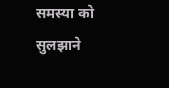समस्या को सुलझाने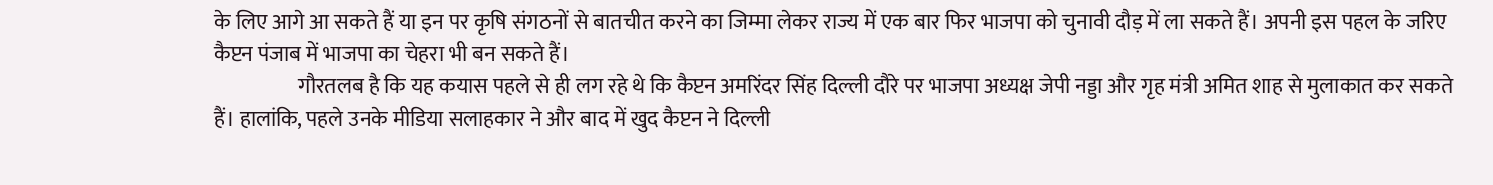के लिए आगे आ सकते हैं या इन पर कृषि संगठनों से बातचीत करने का जिम्मा लेकर राज्य में एक बार फिर भाजपा को चुनावी दौड़ में ला सकते हैं। अपनी इस पहल के जरिए कैप्टन पंजाब में भाजपा का चेहरा भी बन सकते हैं।
                    गौरतलब है कि यह कयास पहले से ही लग रहे थे कि कैप्टन अमरिंदर सिंह दिल्ली दौरे पर भाजपा अध्यक्ष जेपी नड्डा और गृह मंत्री अमित शाह से मुलाकात कर सकते हैं। हालांकि, पहले उनके मीडिया सलाहकार ने और बाद में खुद कैप्टन ने दिल्ली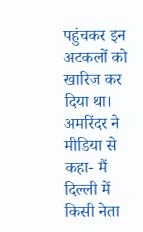पहुंचकर इन अटकलों को खारिज कर दिया था। अमरिंदर ने मीडिया से कहा- मैं दिल्ली में किसी नेता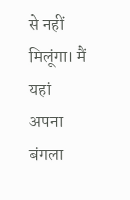से नहीं मिलूंगा। मैं यहां अपना बंगला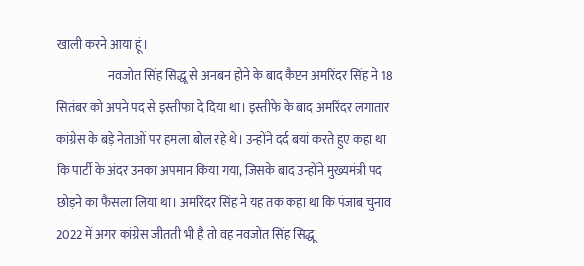खाली करने आया हूं।
                     नवजोत सिंह सिद्धू से अनबन होने के बाद कैप्टन अमरिंदर सिंह ने 18 सितंबर को अपने पद से इस्तीफा दे दिया था। इस्तीफे के बाद अमरिंदर लगातार कांग्रेस के बड़े नेताओं पर हमला बोल रहे थे। उन्होंने दर्द बयां करते हुए कहा था कि पार्टी के अंदर उनका अपमान किया गया, जिसके बाद उन्होंने मुख्यमंत्री पद छोड़ने का फैसला लिया था। अमरिंदर सिंह ने यह तक कहा था कि पंजाब चुनाव 2022 में अगर कांग्रेस जीतती भी है तो वह नवजोत सिंह सिद्धू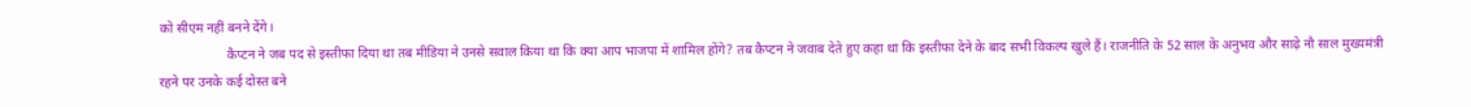को सीएम नहीं बनने देंगे।
                    कैप्टन ने जब पद से इस्तीफा दिया था तब मीडिया ने उनसे सवाल किया था कि क्या आप भाजपा में शामिल होंगे? तब कैप्टन ने जवाब देते हुए कहा था कि इस्तीफा देने के बाद सभी विकल्प खुले हैं। राजनीति के 52 साल के अनुभव और साढ़े नौ साल मुख्यमंत्री रहने पर उनके कई दोस्त बने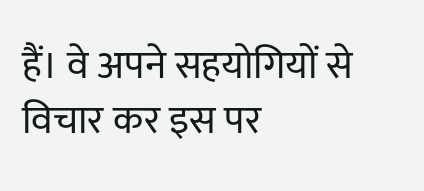हैं। वे अपने सहयोगियों से विचार कर इस पर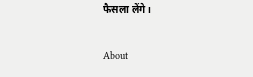फैसला लेंगे।

About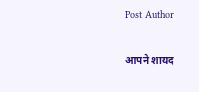Post Author

आपने शायद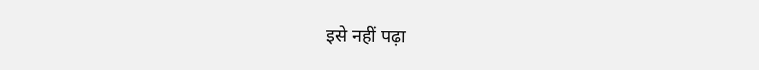इसे नहीं पढ़ा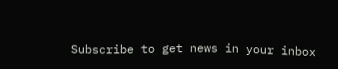Subscribe to get news in your inbox